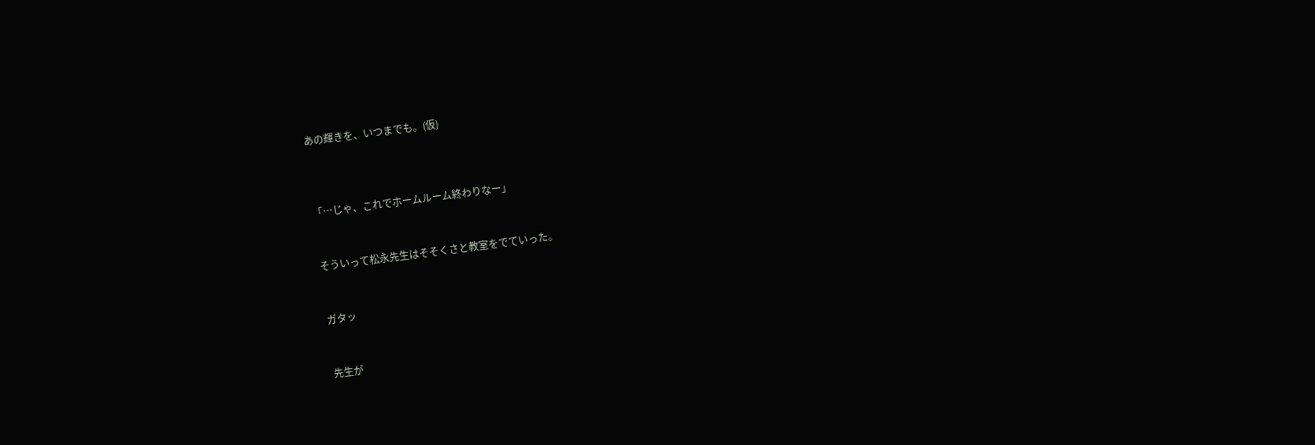あの輝きを、いつまでも。(仮)



「…じゃ、これでホームルーム終わりなー」


そういって松永先生はそそくさと教室をでていった。


ガタッ


先生が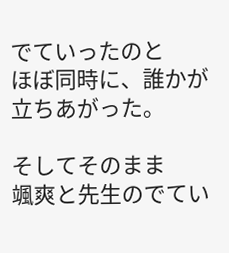でていったのと
ほぼ同時に、誰かが立ちあがった。

そしてそのまま
颯爽と先生のでてい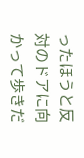ったほうと反対のドアに向かって歩きだ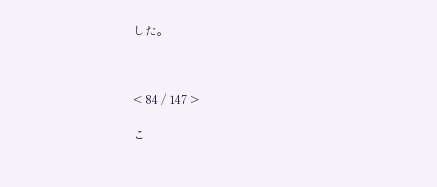した。



< 84 / 147 >

こ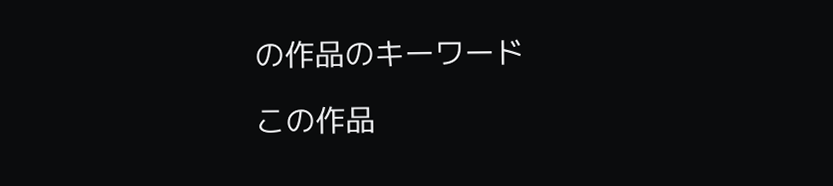の作品のキーワード

この作品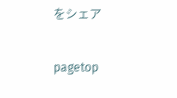をシェア

pagetop